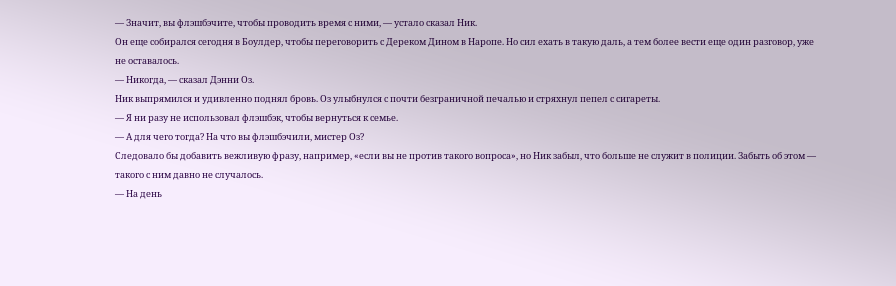— Значит, вы флэшбэчите, чтобы проводить время с ними, — устало сказал Ник.
Он еще собирался сегодня в Боулдер, чтобы переговорить с Дереком Дином в Наропе. Но сил ехать в такую даль, а тем более вести еще один разговор, уже не оставалось.
— Никогда, — сказал Дэнни Оз.
Ник выпрямился и удивленно поднял бровь. Оз улыбнулся с почти безграничной печалью и стряхнул пепел с сигареты.
— Я ни разу не использовал флэшбэк, чтобы вернуться к семье.
— А для чего тогда? На что вы флэшбэчили, мистер Оз?
Следовало бы добавить вежливую фразу, например, «если вы не против такого вопроса», но Ник забыл, что больше не служит в полиции. Забыть об этом — такого с ним давно не случалось.
— На день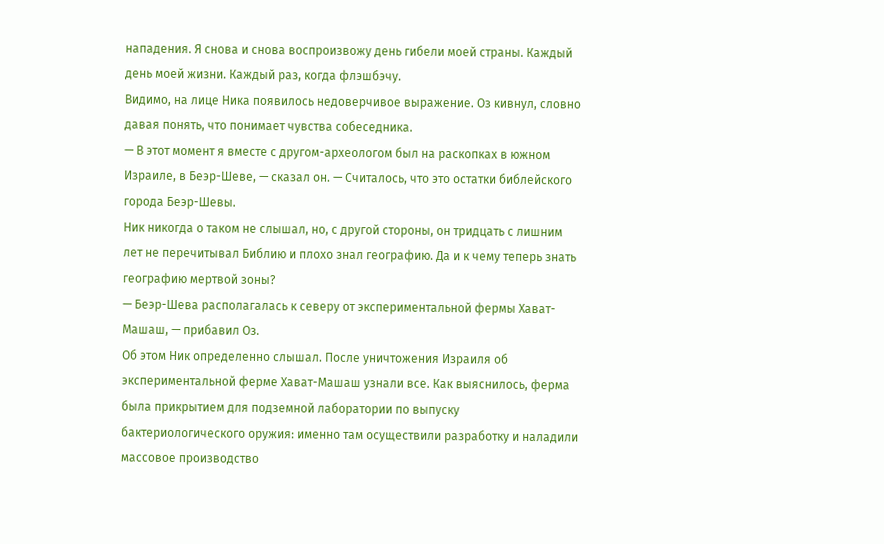нападения. Я снова и снова воспроизвожу день гибели моей страны. Каждый день моей жизни. Каждый раз, когда флэшбэчу.
Видимо, на лице Ника появилось недоверчивое выражение. Оз кивнул, словно давая понять, что понимает чувства собеседника.
— В этот момент я вместе с другом-археологом был на раскопках в южном Израиле, в Беэр-Шеве, — сказал он. — Считалось, что это остатки библейского города Беэр-Шевы.
Ник никогда о таком не слышал, но, с другой стороны, он тридцать с лишним лет не перечитывал Библию и плохо знал географию. Да и к чему теперь знать географию мертвой зоны?
— Беэр-Шева располагалась к северу от экспериментальной фермы Хават-Машаш, — прибавил Оз.
Об этом Ник определенно слышал. После уничтожения Израиля об экспериментальной ферме Хават-Машаш узнали все. Как выяснилось, ферма была прикрытием для подземной лаборатории по выпуску бактериологического оружия: именно там осуществили разработку и наладили массовое производство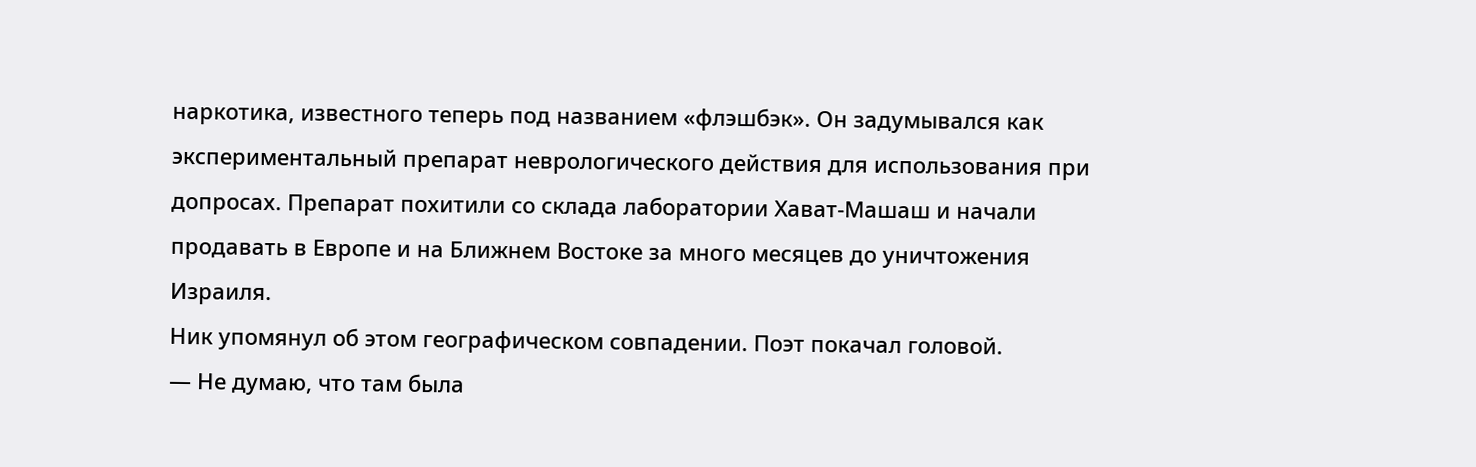наркотика, известного теперь под названием «флэшбэк». Он задумывался как экспериментальный препарат неврологического действия для использования при допросах. Препарат похитили со склада лаборатории Хават-Машаш и начали продавать в Европе и на Ближнем Востоке за много месяцев до уничтожения Израиля.
Ник упомянул об этом географическом совпадении. Поэт покачал головой.
— Не думаю, что там была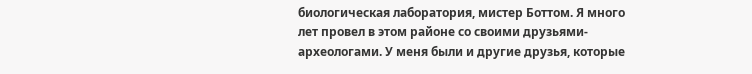биологическая лаборатория, мистер Боттом. Я много лет провел в этом районе со своими друзьями-археологами. У меня были и другие друзья, которые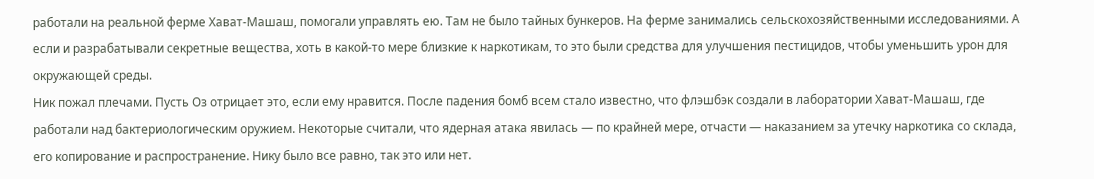работали на реальной ферме Хават-Машаш, помогали управлять ею. Там не было тайных бункеров. На ферме занимались сельскохозяйственными исследованиями. А если и разрабатывали секретные вещества, хоть в какой-то мере близкие к наркотикам, то это были средства для улучшения пестицидов, чтобы уменьшить урон для окружающей среды.
Ник пожал плечами. Пусть Оз отрицает это, если ему нравится. После падения бомб всем стало известно, что флэшбэк создали в лаборатории Хават-Машаш, где работали над бактериологическим оружием. Некоторые считали, что ядерная атака явилась — по крайней мере, отчасти — наказанием за утечку наркотика со склада, его копирование и распространение. Нику было все равно, так это или нет.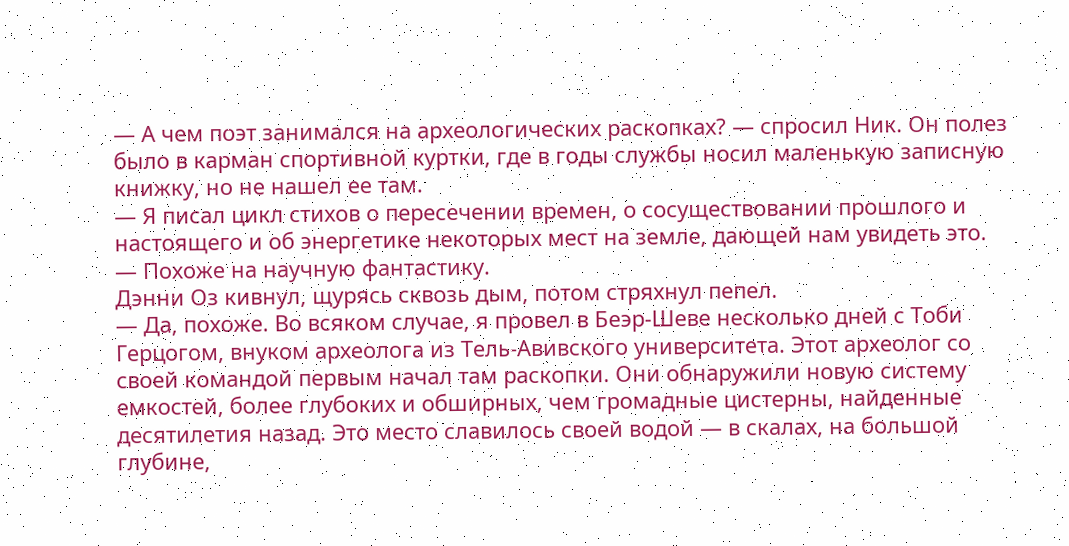— А чем поэт занимался на археологических раскопках? — спросил Ник. Он полез было в карман спортивной куртки, где в годы службы носил маленькую записную книжку, но не нашел ее там.
— Я писал цикл стихов о пересечении времен, о сосуществовании прошлого и настоящего и об энергетике некоторых мест на земле, дающей нам увидеть это.
— Похоже на научную фантастику.
Дэнни Оз кивнул, щурясь сквозь дым, потом стряхнул пепел.
— Да, похоже. Во всяком случае, я провел в Беэр-Шеве несколько дней с Тоби Герцогом, внуком археолога из Тель-Авивского университета. Этот археолог со своей командой первым начал там раскопки. Они обнаружили новую систему емкостей, более глубоких и обширных, чем громадные цистерны, найденные десятилетия назад. Это место славилось своей водой — в скалах, на большой глубине,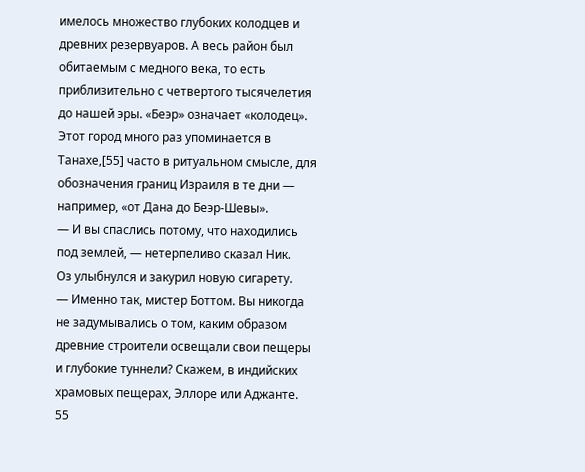имелось множество глубоких колодцев и древних резервуаров. А весь район был обитаемым с медного века, то есть приблизительно с четвертого тысячелетия до нашей эры. «Беэр» означает «колодец». Этот город много раз упоминается в Танахе,[55] часто в ритуальном смысле, для обозначения границ Израиля в те дни — например, «от Дана до Беэр-Шевы».
— И вы спаслись потому, что находились под землей, — нетерпеливо сказал Ник.
Оз улыбнулся и закурил новую сигарету.
— Именно так, мистер Боттом. Вы никогда не задумывались о том, каким образом древние строители освещали свои пещеры и глубокие туннели? Скажем, в индийских храмовых пещерах, Эллоре или Аджанте.
55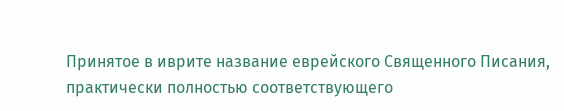Принятое в иврите название еврейского Священного Писания, практически полностью соответствующего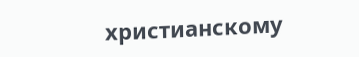христианскому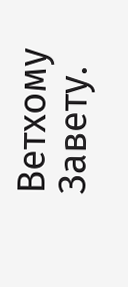Ветхому Завету.